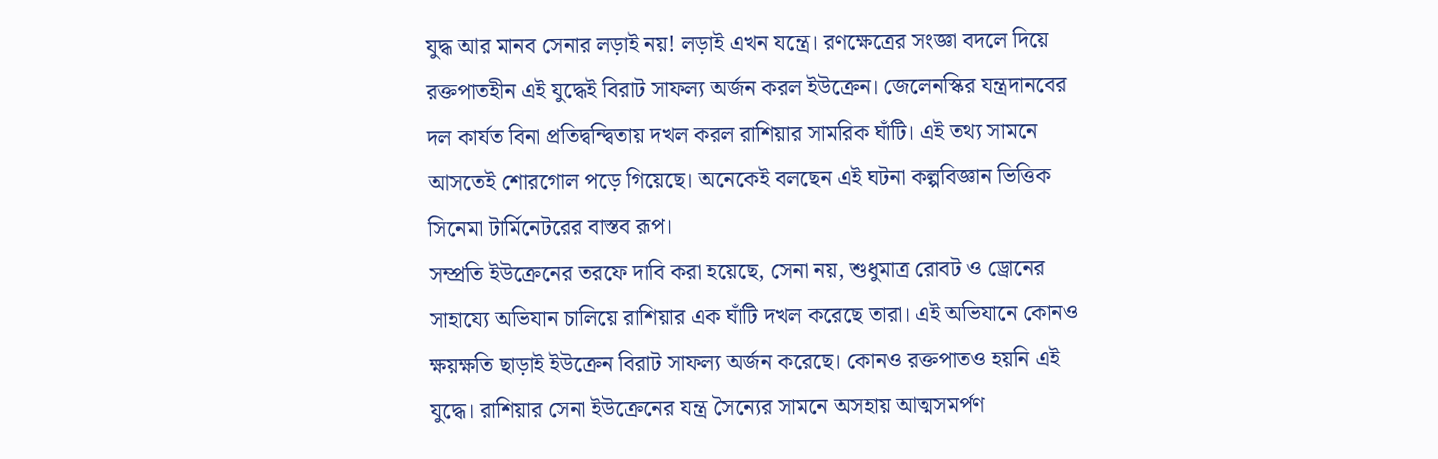যুদ্ধ আর মানব সেনার লড়াই নয়! লড়াই এখন যন্ত্রে। রণক্ষেত্রের সংজ্ঞা বদলে দিয়ে রক্তপাতহীন এই যুদ্ধেই বিরাট সাফল্য অর্জন করল ইউক্রেন। জেলেনস্কির যন্ত্রদানবের দল কার্যত বিনা প্রতিদ্বন্দ্বিতায় দখল করল রাশিয়ার সামরিক ঘাঁটি। এই তথ্য সামনে আসতেই শোরগোল পড়ে গিয়েছে। অনেকেই বলছেন এই ঘটনা কল্পবিজ্ঞান ভিত্তিক সিনেমা টার্মিনেটরের বাস্তব রূপ।
সম্প্রতি ইউক্রেনের তরফে দাবি করা হয়েছে, সেনা নয়, শুধুমাত্র রোবট ও ড্রোনের সাহায্যে অভিযান চালিয়ে রাশিয়ার এক ঘাঁটি দখল করেছে তারা। এই অভিযানে কোনও ক্ষয়ক্ষতি ছাড়াই ইউক্রেন বিরাট সাফল্য অর্জন করেছে। কোনও রক্তপাতও হয়নি এই যুদ্ধে। রাশিয়ার সেনা ইউক্রেনের যন্ত্র সৈন্যের সামনে অসহায় আত্মসমর্পণ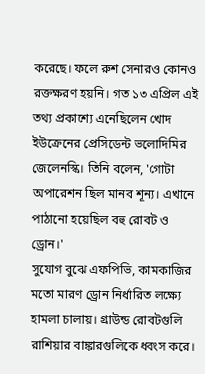করেছে। ফলে রুশ সেনারও কোনও রক্তক্ষরণ হয়নি। গত ১৩ এপ্রিল এই তথ্য প্রকাশ্যে এনেছিলেন খোদ ইউক্রেনের প্রেসিডেন্ট ভলোদিমির জেলেনস্কি। তিনি বলেন, 'গোটা অপারেশন ছিল মানব শূন্য। এখানে পাঠানো হয়েছিল বহু রোবট ও ড্রোন।'
সুযোগ বুঝে এফপিভি, কামকাজির মতো মারণ ড্রোন নির্ধারিত লক্ষ্যে হামলা চালায়। গ্রাউন্ড রোবটগুলি রাশিয়ার বাঙ্কারগুলিকে ধ্বংস করে।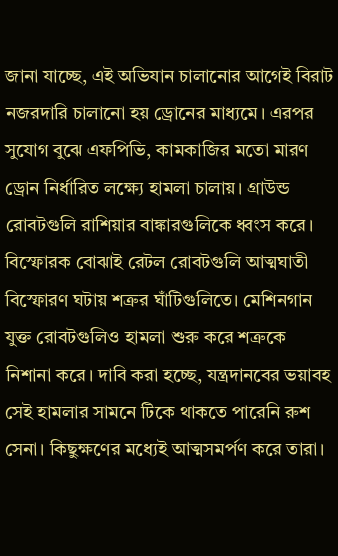জানা যাচ্ছে, এই অভিযান চালানোর আগেই বিরাট নজরদারি চালানো হয় ড্রোনের মাধ্যমে। এরপর সুযোগ বুঝে এফপিভি, কামকাজির মতো মারণ ড্রোন নির্ধারিত লক্ষ্যে হামলা চালায়। গ্রাউন্ড রোবটগুলি রাশিয়ার বাঙ্কারগুলিকে ধ্বংস করে। বিস্ফোরক বোঝাই রেটল রোবটগুলি আত্মঘাতী বিস্ফোরণ ঘটায় শত্রুর ঘাঁটিগুলিতে। মেশিনগান যুক্ত রোবটগুলিও হামলা শুরু করে শত্রুকে নিশানা করে। দাবি করা হচ্ছে, যন্ত্রদানবের ভয়াবহ সেই হামলার সামনে টিকে থাকতে পারেনি রুশ সেনা। কিছুক্ষণের মধ্যেই আত্মসমর্পণ করে তারা।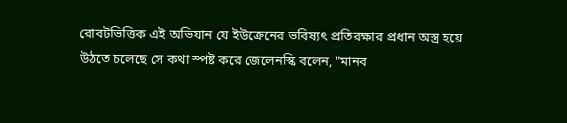রোবটভিত্তিক এই অভিযান যে ইউক্রেনের ভবিষ্যৎ প্রতিরক্ষার প্রধান অস্ত্র হয়ে উঠতে চলেছে সে কথা স্পষ্ট করে জেলেনস্কি বলেন, "মানব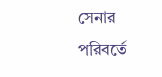সেনার পরিবর্তে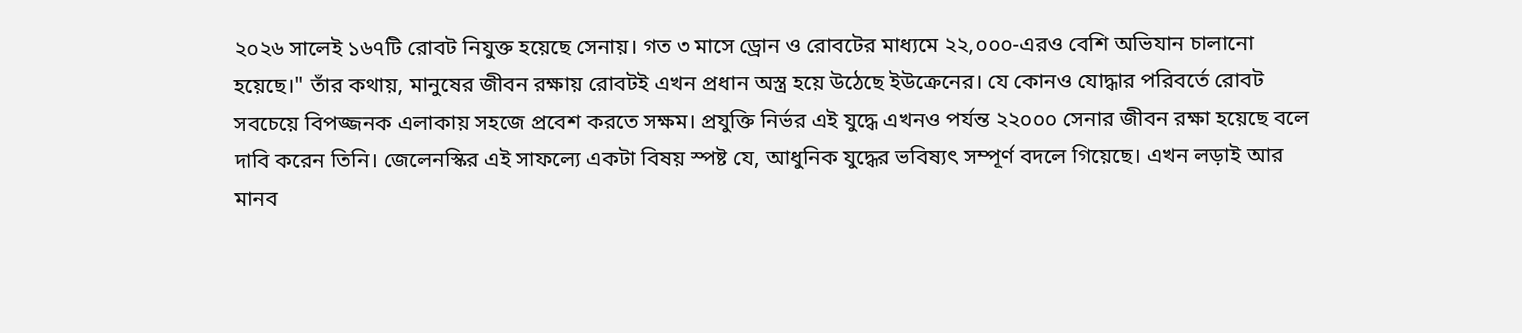২০২৬ সালেই ১৬৭টি রোবট নিযুক্ত হয়েছে সেনায়। গত ৩ মাসে ড্রোন ও রোবটের মাধ্যমে ২২,০০০-এরও বেশি অভিযান চালানো হয়েছে।" তাঁর কথায়, মানুষের জীবন রক্ষায় রোবটই এখন প্রধান অস্ত্র হয়ে উঠেছে ইউক্রেনের। যে কোনও যোদ্ধার পরিবর্তে রোবট সবচেয়ে বিপজ্জনক এলাকায় সহজে প্রবেশ করতে সক্ষম। প্রযুক্তি নির্ভর এই যুদ্ধে এখনও পর্যন্ত ২২০০০ সেনার জীবন রক্ষা হয়েছে বলে দাবি করেন তিনি। জেলেনস্কির এই সাফল্যে একটা বিষয় স্পষ্ট যে, আধুনিক যুদ্ধের ভবিষ্যৎ সম্পূর্ণ বদলে গিয়েছে। এখন লড়াই আর মানব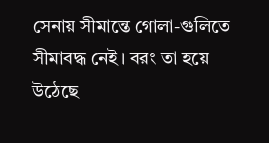সেনায় সীমান্তে গোলা-গুলিতে সীমাবদ্ধ নেই। বরং তা হয়ে উঠেছে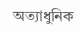অত্যাধুনিক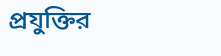প্রযুক্তির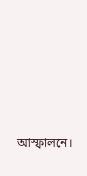আস্ফালনে।